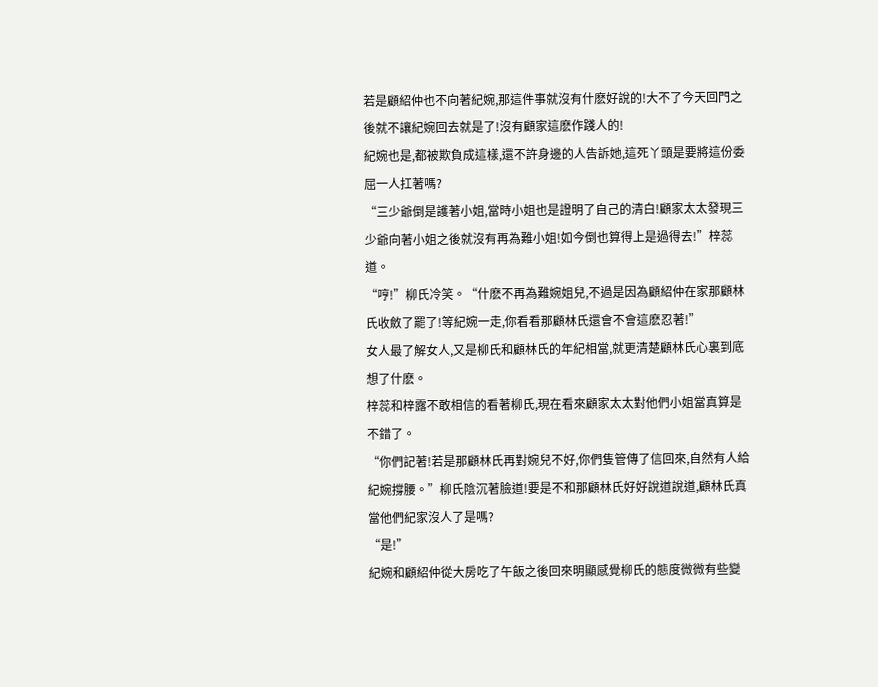若是顧紹仲也不向著紀婉,那這件事就沒有什麽好說的!大不了今天回門之後就不讓紀婉回去就是了!沒有顧家這麽作踐人的!
紀婉也是,都被欺負成這樣,還不許身邊的人告訴她,這死丫頭是要將這份委屈一人扛著嗎?
“三少爺倒是護著小姐,當時小姐也是證明了自己的清白!顧家太太發現三少爺向著小姐之後就沒有再為難小姐!如今倒也算得上是過得去!”梓蕊道。
“哼!”柳氏冷笑。“什麽不再為難婉姐兒,不過是因為顧紹仲在家那顧林氏收斂了罷了!等紀婉一走,你看看那顧林氏還會不會這麽忍著!”
女人最了解女人,又是柳氏和顧林氏的年紀相當,就更清楚顧林氏心裏到底想了什麽。
梓蕊和梓露不敢相信的看著柳氏,現在看來顧家太太對他們小姐當真算是不錯了。
“你們記著!若是那顧林氏再對婉兒不好,你們隻管傳了信回來,自然有人給紀婉撐腰。”柳氏陰沉著臉道!要是不和那顧林氏好好說道說道,顧林氏真當他們紀家沒人了是嗎?
“是!”
紀婉和顧紹仲從大房吃了午飯之後回來明顯感覺柳氏的態度微微有些變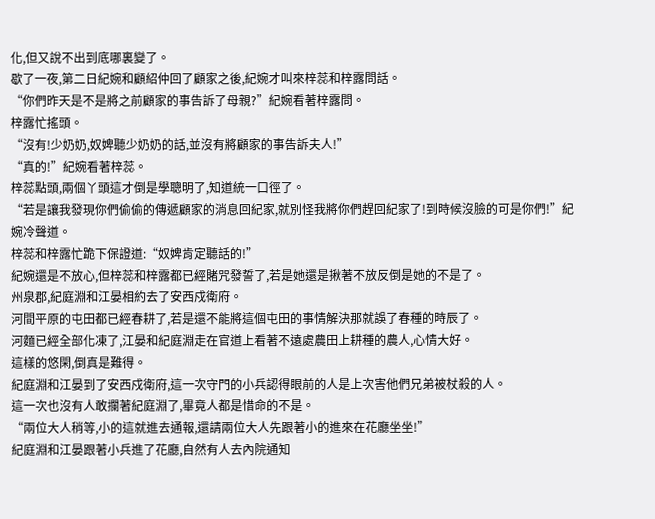化,但又說不出到底哪裏變了。
歇了一夜,第二日紀婉和顧紹仲回了顧家之後,紀婉才叫來梓蕊和梓露問話。
“你們昨天是不是將之前顧家的事告訴了母親?”紀婉看著梓露問。
梓露忙搖頭。
“沒有!少奶奶,奴婢聽少奶奶的話,並沒有將顧家的事告訴夫人!”
“真的!”紀婉看著梓蕊。
梓蕊點頭,兩個丫頭這才倒是學聰明了,知道統一口徑了。
“若是讓我發現你們偷偷的傳遞顧家的消息回紀家,就別怪我將你們趕回紀家了!到時候沒臉的可是你們!”紀婉冷聲道。
梓蕊和梓露忙跪下保證道:“奴婢肯定聽話的!”
紀婉還是不放心,但梓蕊和梓露都已經賭咒發誓了,若是她還是揪著不放反倒是她的不是了。
州泉郡,紀庭淵和江晏相約去了安西戍衛府。
河間平原的屯田都已經春耕了,若是還不能將這個屯田的事情解決那就誤了春種的時辰了。
河麵已經全部化凍了,江晏和紀庭淵走在官道上看著不遠處農田上耕種的農人,心情大好。
這樣的悠閑,倒真是難得。
紀庭淵和江晏到了安西戍衛府,這一次守門的小兵認得眼前的人是上次害他們兄弟被杖殺的人。
這一次也沒有人敢攔著紀庭淵了,畢竟人都是惜命的不是。
“兩位大人稍等,小的這就進去通報,還請兩位大人先跟著小的進來在花廳坐坐!”
紀庭淵和江晏跟著小兵進了花廳,自然有人去內院通知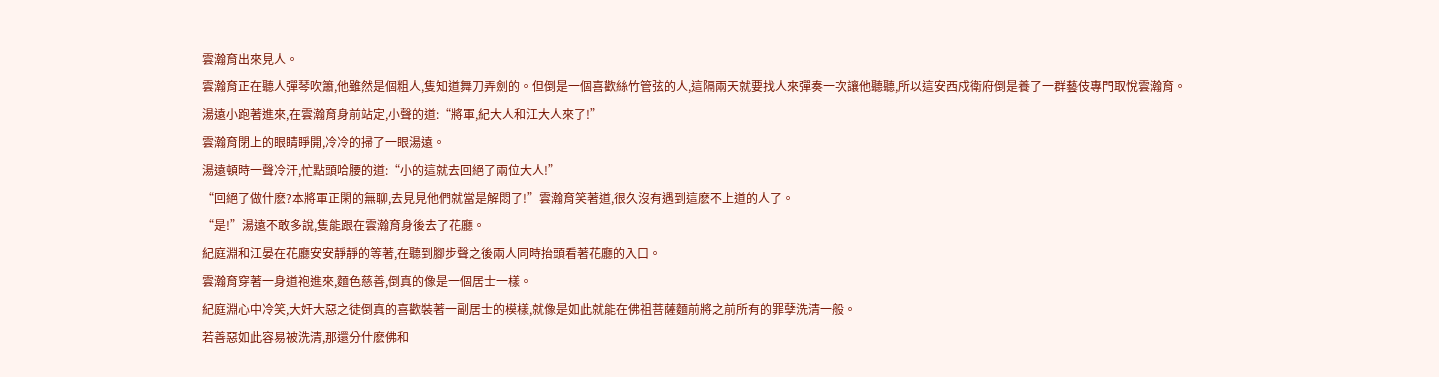雲瀚育出來見人。
雲瀚育正在聽人彈琴吹簫,他雖然是個粗人,隻知道舞刀弄劍的。但倒是一個喜歡絲竹管弦的人,這隔兩天就要找人來彈奏一次讓他聽聽,所以這安西戍衛府倒是養了一群藝伎專門取悅雲瀚育。
湯遠小跑著進來,在雲瀚育身前站定,小聲的道:“將軍,紀大人和江大人來了!”
雲瀚育閉上的眼睛睜開,冷冷的掃了一眼湯遠。
湯遠頓時一聲冷汗,忙點頭哈腰的道:“小的這就去回絕了兩位大人!”
“回絕了做什麽?本將軍正閑的無聊,去見見他們就當是解悶了!”雲瀚育笑著道,很久沒有遇到這麽不上道的人了。
“是!”湯遠不敢多說,隻能跟在雲瀚育身後去了花廳。
紀庭淵和江晏在花廳安安靜靜的等著,在聽到腳步聲之後兩人同時抬頭看著花廳的入口。
雲瀚育穿著一身道袍進來,麵色慈善,倒真的像是一個居士一樣。
紀庭淵心中冷笑,大奸大惡之徒倒真的喜歡裝著一副居士的模樣,就像是如此就能在佛祖菩薩麵前將之前所有的罪孽洗清一般。
若善惡如此容易被洗清,那還分什麽佛和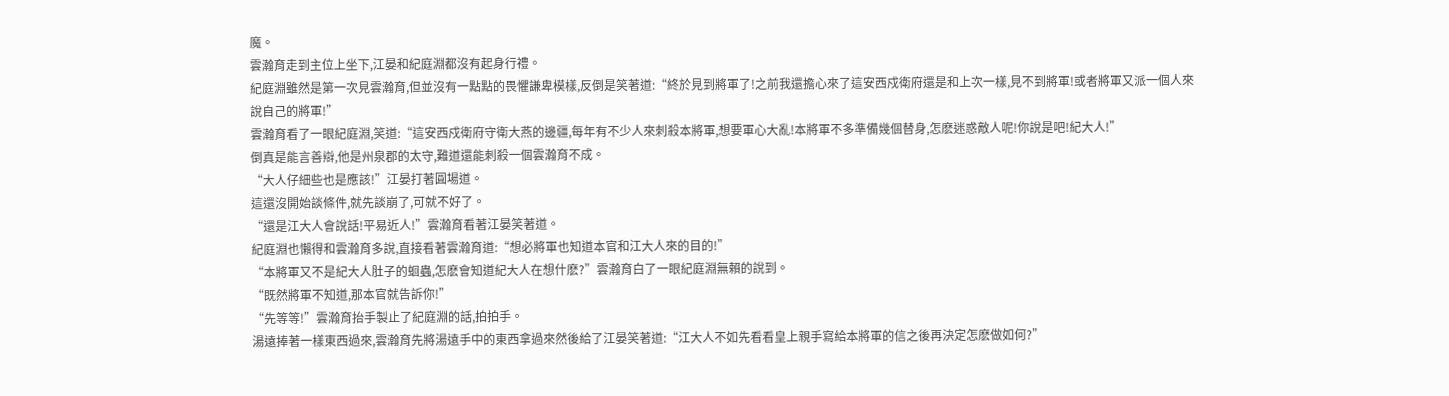魔。
雲瀚育走到主位上坐下,江晏和紀庭淵都沒有起身行禮。
紀庭淵雖然是第一次見雲瀚育,但並沒有一點點的畏懼謙卑模樣,反倒是笑著道:“終於見到將軍了!之前我還擔心來了這安西戍衛府還是和上次一樣,見不到將軍!或者將軍又派一個人來說自己的將軍!”
雲瀚育看了一眼紀庭淵,笑道:“這安西戍衛府守衛大燕的邊疆,每年有不少人來刺殺本將軍,想要軍心大亂!本將軍不多準備幾個替身,怎麽迷惑敵人呢!你說是吧!紀大人!”
倒真是能言善辯,他是州泉郡的太守,難道還能刺殺一個雲瀚育不成。
“大人仔細些也是應該!”江晏打著圓場道。
這還沒開始談條件,就先談崩了,可就不好了。
“還是江大人會說話!平易近人!”雲瀚育看著江晏笑著道。
紀庭淵也懶得和雲瀚育多說,直接看著雲瀚育道:“想必將軍也知道本官和江大人來的目的!”
“本將軍又不是紀大人肚子的蛔蟲,怎麽會知道紀大人在想什麽?”雲瀚育白了一眼紀庭淵無賴的說到。
“既然將軍不知道,那本官就告訴你!”
“先等等!”雲瀚育抬手製止了紀庭淵的話,拍拍手。
湯遠捧著一樣東西過來,雲瀚育先將湯遠手中的東西拿過來然後給了江晏笑著道:“江大人不如先看看皇上親手寫給本將軍的信之後再決定怎麽做如何?”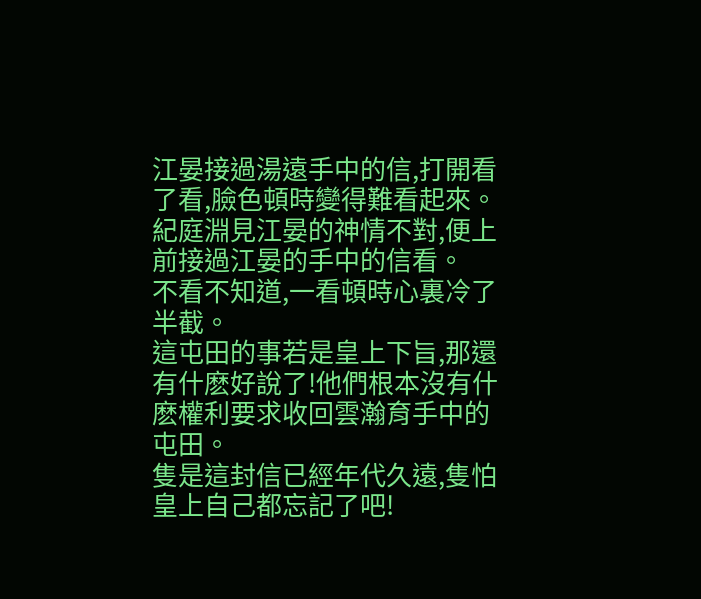江晏接過湯遠手中的信,打開看了看,臉色頓時變得難看起來。
紀庭淵見江晏的神情不對,便上前接過江晏的手中的信看。
不看不知道,一看頓時心裏冷了半截。
這屯田的事若是皇上下旨,那還有什麽好說了!他們根本沒有什麽權利要求收回雲瀚育手中的屯田。
隻是這封信已經年代久遠,隻怕皇上自己都忘記了吧!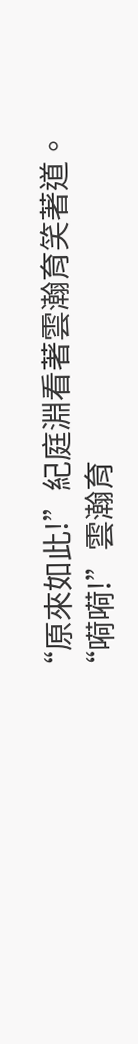“原來如此!”紀庭淵看著雲瀚育笑著道。
“嗬嗬!”雲瀚育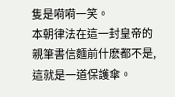隻是嗬嗬一笑。
本朝律法在這一封皇帝的親筆書信麵前什麽都不是,這就是一道保護傘。